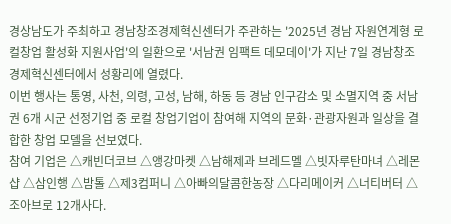경상남도가 주최하고 경남창조경제혁신센터가 주관하는 '2025년 경남 자원연계형 로컬창업 활성화 지원사업'의 일환으로 '서남권 임팩트 데모데이'가 지난 7일 경남창조경제혁신센터에서 성황리에 열렸다.
이번 행사는 통영, 사천, 의령, 고성, 남해, 하동 등 경남 인구감소 및 소멸지역 중 서남권 6개 시군 선정기업 중 로컬 창업기업이 참여해 지역의 문화·관광자원과 일상을 결합한 창업 모델을 선보였다.
참여 기업은 △캐빈더코브 △앵강마켓 △남해제과 브레드멜 △빗자루탄마녀 △레몬샵 △삼인행 △밤톨 △제3컴퍼니 △아빠의달콤한농장 △다리메이커 △너티버터 △조아브로 12개사다.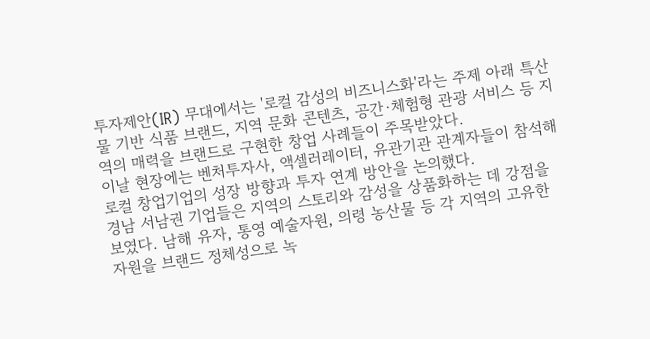투자제안(IR) 무대에서는 '로컬 감성의 비즈니스화'라는 주제 아래 특산물 기반 식품 브랜드, 지역 문화 콘텐츠, 공간·체험형 관광 서비스 등 지역의 매력을 브랜드로 구현한 창업 사례들이 주목받았다.
이날 현장에는 벤처투자사, 액셀러레이터, 유관기관 관계자들이 참석해 로컬 창업기업의 성장 방향과 투자 연계 방안을 논의했다.
경남 서남권 기업들은 지역의 스토리와 감성을 상품화하는 데 강점을 보였다. 남해 유자, 통영 예술자원, 의령 농산물 등 각 지역의 고유한 자원을 브랜드 정체성으로 녹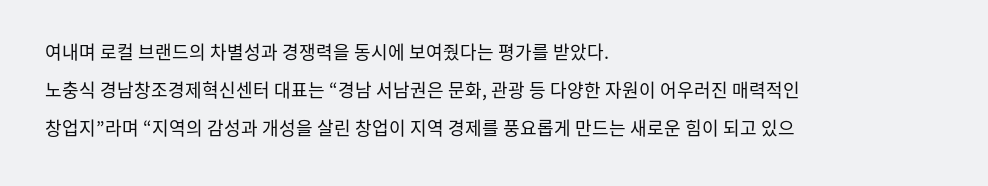여내며 로컬 브랜드의 차별성과 경쟁력을 동시에 보여줬다는 평가를 받았다.
노충식 경남창조경제혁신센터 대표는 “경남 서남권은 문화, 관광 등 다양한 자원이 어우러진 매력적인 창업지”라며 “지역의 감성과 개성을 살린 창업이 지역 경제를 풍요롭게 만드는 새로운 힘이 되고 있으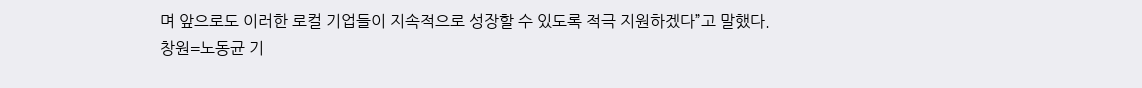며 앞으로도 이러한 로컬 기업들이 지속적으로 성장할 수 있도록 적극 지원하겠다”고 말했다.
창원=노동균 기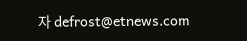자 defrost@etnews.com